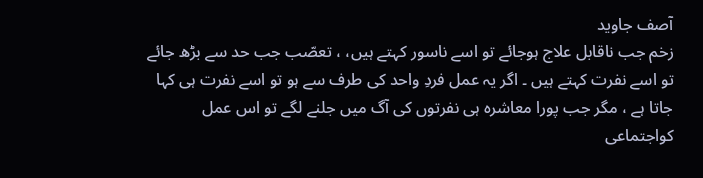آصف جاوید
زخم جب ناقابل علاج ہوجائے تو اسے ناسور کہتے ہیں، ، تعصّب جب حد سے بڑھ جائے تو اسے نفرت کہتے ہیں ۔ اگر یہ عمل فردِ واحد کی طرف سے ہو تو اسے نفرت ہی کہا جاتا ہے ، مگر جب پورا معاشرہ ہی نفرتوں کی آگ میں جلنے لگے تو اس عمل کواجتماعی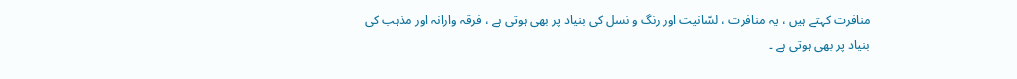منافرت کہتے ہیں ، یہ منافرت ، لسّانیت اور رنگ و نسل کی بنیاد پر بھی ہوتی ہے ، فرقہ وارانہ اور مذہب کی بنیاد پر بھی ہوتی ہے ۔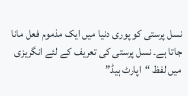نسل پرستی کو پوری دنیا میں ایک مذموم فعل مانا جاتا ہے۔ نسل پرستی کی تعریف کے لئے انگریزی میں لفظ “اپارٹ ہیڈ”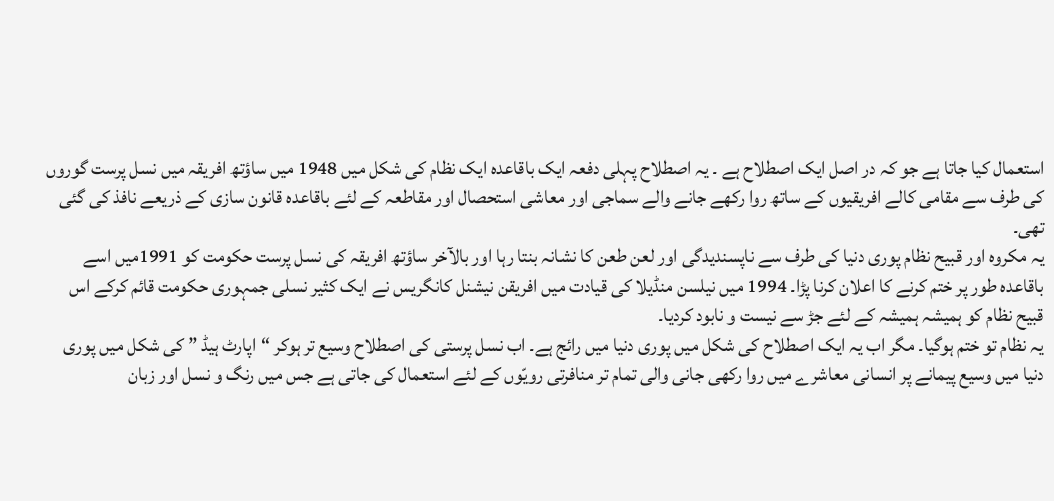استعمال کیا جاتا ہے جو کہ در اصل ایک اصطلاح ہے ۔ یہ اصطلاح پہلی دفعہ ایک باقاعدہ ایک نظام کی شکل میں 1948 میں ساؤتھ افریقہ میں نسل پرست گوروں کی طرف سے مقامی کالے افریقیوں کے ساتھ روا رکھے جانے والے سماجی اور معاشی استحصال اور مقاطعہ کے لئے باقاعدہ قانون سازی کے ذریعے نافذ کی گئی تھی۔
یہ مکروہ اور قبیح نظام پوری دنیا کی طرف سے ناپسندیدگی اور لعن طعن کا نشانہ بنتا رہا اور بالآخر ساؤتھ افریقہ کی نسل پرست حکومت کو 1991میں اسے باقاعدہ طور پر ختم کرنے کا اعلان کرنا پڑا۔ 1994 میں نیلسن منڈیلا کی قیادت میں افریقن نیشنل کانگریس نے ایک کثیر نسلی جمہوری حکومت قائم کرکے اس قبیح نظام کو ہمیشہ ہمیشہ کے لئے جڑ سے نیست و نابود کردیا۔
یہ نظام تو ختم ہوگیا۔ مگر اب یہ ایک اصطلاح کی شکل میں پوری دنیا میں رائج ہے۔ اب نسل پرستی کی اصطلاح وسیع تر ہوکر “اپارٹ ہیڈ ” کی شکل میں پوری دنیا میں وسیع پیمانے پر انسانی معاشرے میں روا رکھی جانی والی تمام تر منافرتی رویّوں کے لئے استعمال کی جاتی ہے جس میں رنگ و نسل اور زبان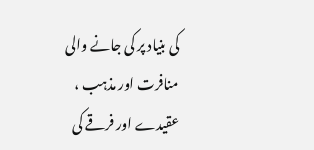کی بنیاد پر کی جانے والی منافرت اور مذہب ، عقیدے اور فرقے کی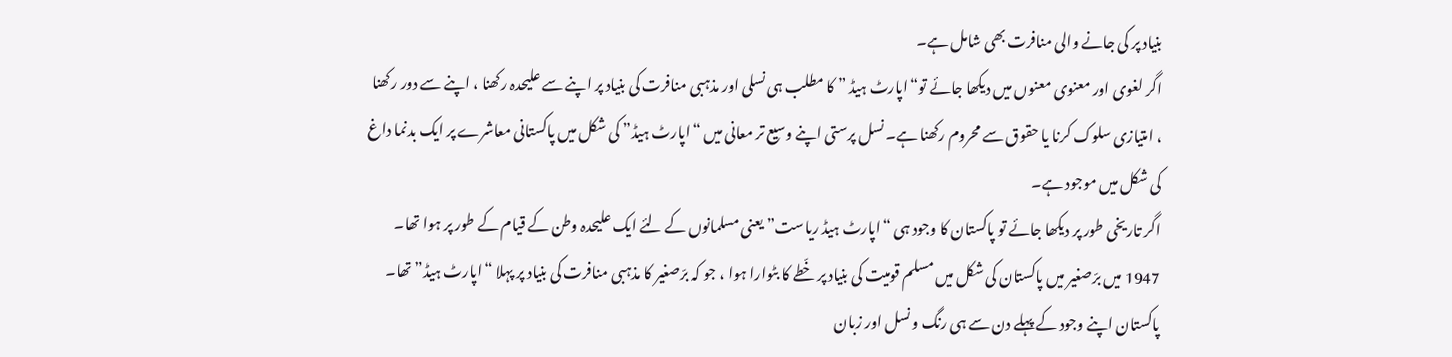بنیاد پر کی جانے والی منافرت بھی شامل ہے۔
اگر لغوی اور معنوی معنوں میں دیکھا جائے تو“اپارٹ ہیڈ ” کا مطلب ہی نسلی اور مذہبی منافرت کی بنیاد پر اپنے سے علیحدہ رکھنا ، اپنے سے دور رکھنا ، امتیازی سلوک کرنا یا حقوق سے محروم رکھنا ہے۔ نسل پرستی اپنے وسیع تر معانی میں “اپارٹ ہیڈ” کی شکل میں پاکستانی معاشرے پر ایک بدنما داغ کی شکل میں موجود ہے۔
اگر تاریخی طور پر دیکھا جائے تو پاکستان کا وجود ہی “اپارٹ ہیڈ ریاست” یعنی مسلمانوں کے لئے ایک علیحدہ وطن کے قیام کے طور پر ہوا تھا۔ 1947 میں برّصغیر میں پاکستان کی شکل میں مسلم قومیت کی بنیاد پر خّطے کا بٹوارا ہوا ، جو کہ برّصغیر کا مذہبی منافرت کی بنیاد پر پہلا “اپارٹ ہیڈ” تھا۔ پاکستان اپنے وجود کے پہلے دن سے ہی رنگ و نسل اور زبان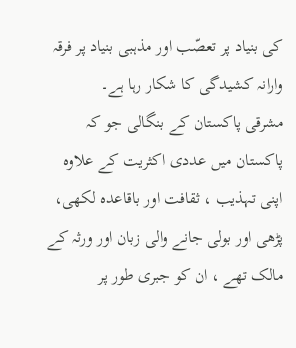کی بنیاد پر تعصّب اور مذہبی بنیاد پر فرقہ وارانہ کشیدگی کا شکار رہا ہے۔
مشرقی پاکستان کے بنگالی جو کہ پاکستان میں عددی اکثریت کے علاوہ اپنی تہذیب ، ثقافت اور باقاعدہ لکھی، پڑھی اور بولی جانے والی زبان اور ورثہ کے مالک تھے ، ان کو جبری طور پر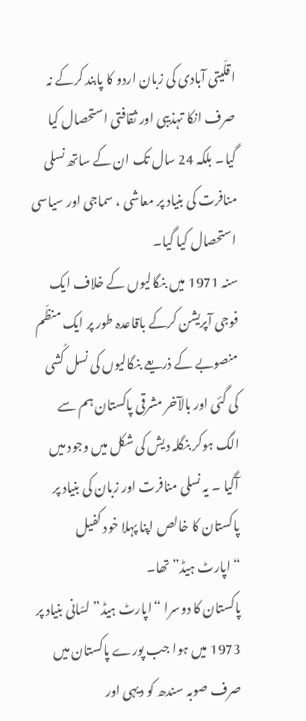اقلّیتی آبادی کی زبان اردو کا پابند کرکے نہ صرف انکا تہذیبی اور ثقافتی استحصال کیا گیا۔ بلکہ 24 سال تک ان کے ساتھ نسلی منافرت کی بنیاد پر معاشی ، سماجی اور سیاسی استحصال کیا گیا۔
سنہ 1971 میں بنگالیوں کے خلاف ایک فوجی آپریشن کرکے باقاعدہ طور پر ایک منظّم منصوبے کے ذریعے بنگالیوں کی نسل کُشی کی گئی اور بالآخر مشرقی پاکستان ہم سے الگ ہوکر بنگلہ دیش کی شکل میں وجود میں آگیا ۔ یہ نسلی منافرت اور زبان کی بنیاد پر پاکستان کا خالص اپنا پہلا خود کفیل “اپارٹ ہیڈ” تھا۔
پاکستان کا دوسرا “اپارٹ ہیڈ” لسّانی بنیاد پر 1973 میں ہوا جب پورے پاکستان میں صرف صوبہ سندھ کو دیہی اور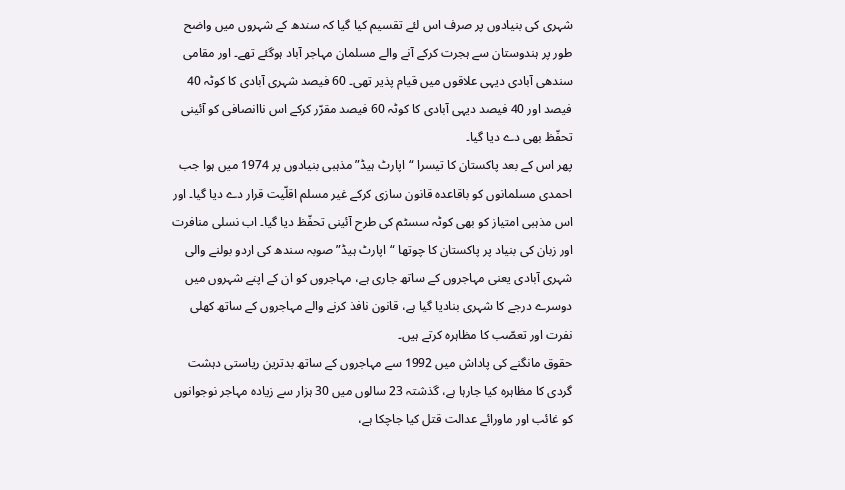شہری کی بنیادوں پر صرف اس لئے تقسیم کیا گیا کہ سندھ کے شہروں میں واضح طور پر ہندوستان سے ہجرت کرکے آنے والے مسلمان مہاجر آباد ہوگئے تھے۔ اور مقامی سندھی آبادی دیہی علاقوں میں قیام پذیر تھی۔ 60 فیصد شہری آبادی کا کوٹہ 40 فیصد اور 40 فیصد دیہی آبادی کا کوٹہ 60 فیصد مقرّر کرکے اس ناانصافی کو آئینی تحفّظ بھی دے دیا گیا۔
پھر اس کے بعد پاکستان کا تیسرا “اپارٹ ہیڈ” مذہبی بنیادوں پر 1974 میں ہوا جب احمدی مسلمانوں کو باقاعدہ قانون سازی کرکے غیر مسلم اقلّیت قرار دے دیا گیا۔ اور اس مذہبی امتیاز کو بھی کوٹہ سسٹم کی طرح آئینی تحفّظ دیا گیا۔ اب نسلی منافرت اور زبان کی بنیاد پر پاکستان کا چوتھا “اپارٹ ہیڈ” صوبہ سندھ کی اردو بولنے والی شہری آبادی یعنی مہاجروں کے ساتھ جاری ہے، مہاجروں کو ان کے اپنے شہروں میں دوسرے درجے کا شہری بنادیا گیا ہے، قانون نافذ کرنے والے مہاجروں کے ساتھ کھلی نفرت اور تعصّب کا مظاہرہ کرتے ہیں۔
حقوق مانگنے کی پاداش میں 1992 سے مہاجروں کے ساتھ بدترین ریاستی دہشت گردی کا مظاہرہ کیا جارہا ہے، گذشتہ 23 سالوں میں 30 ہزار سے زیادہ مہاجر نوجوانوں کو غائب اور ماورائے عدالت قتل کیا جاچکا ہے،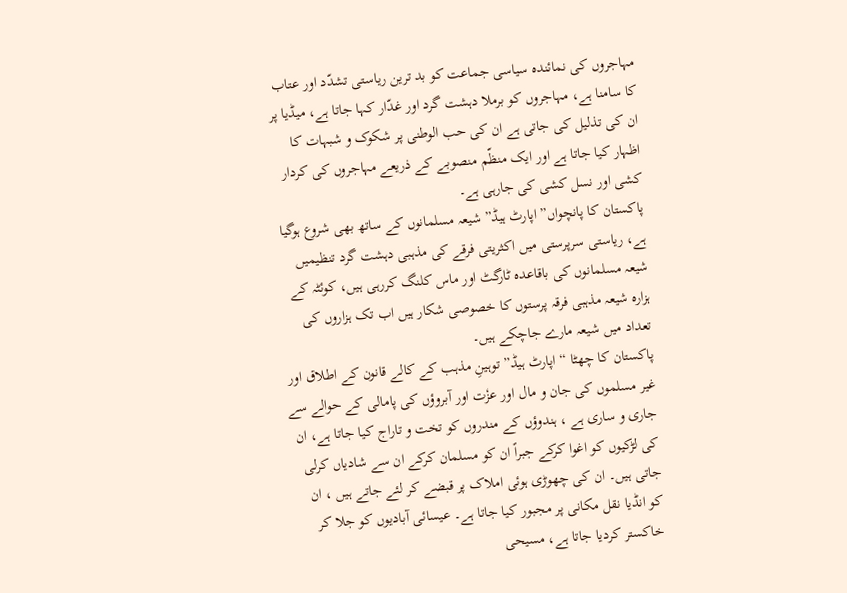مہاجروں کی نمائندہ سیاسی جماعت کو بد ترین ریاستی تشدّد اور عتاب کا سامنا ہے، مہاجروں کو برملا دہشت گرد اور غدّار کہا جاتا ہے، میڈیا پر ان کی تذلیل کی جاتی ہے ان کی حب الوطنی پر شکوک و شبہات کا اظہار کیا جاتا ہے اور ایک منظّم منصوبے کے ذریعے مہاجروں کی کردار کشی اور نسل کشی کی جارہی ہے۔
پاکستان کا پانچواں” اپارٹ ہیڈ” شیعہ مسلمانوں کے ساتھ بھی شروع ہوگیا ہے، ریاستی سرپرستی میں اکثریتی فرقے کی مذہبی دہشت گرد تنظیمیں شیعہ مسلمانوں کی باقاعدہ ٹارگٹ اور ماس کلنگ کررہی ہیں، کوئٹہ کے ہزارہ شیعہ مذہبی فرقہ پرستوں کا خصوصی شکار ہیں اب تک ہزاروں کی تعداد میں شیعہ مارے جاچکے ہیں۔
پاکستان کا چھٹا “اپارٹ ہیڈ” توہینِ مذہب کے کالے قانون کے اطلاق اور غیر مسلموں کی جان و مال اور عزٗت اور آبروؤں کی پامالی کے حوالے سے جاری و ساری ہے ، ہندوؤں کے مندروں کو تخت و تاراج کیا جاتا ہے، ان کی لڑکیوں کو اغوا کرکے جبراً ان کو مسلمان کرکے ان سے شادیاں کرلی جاتی ہیں۔ ان کی چھوڑی ہوئی املاک پر قبضے کر لئے جاتے ہیں ، ان کو انڈیا نقل مکانی پر مجبور کیا جاتا ہے۔ عیسائی آبادیوں کو جلا کر خاکستر کردیا جاتا ہے، مسیحی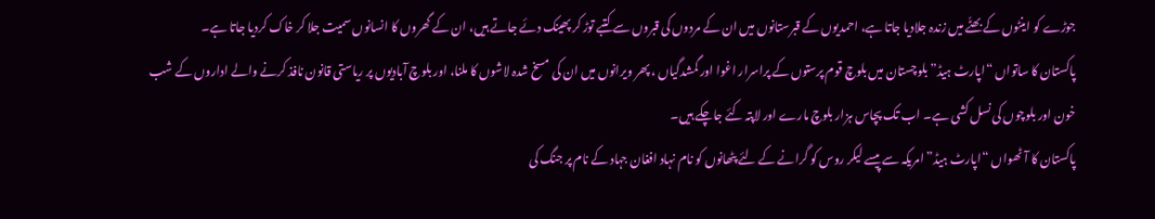جوڑے کو اینٹوں کے بھٹّے میں زندہ جلادیا جاتا ہے، احمدیوں کے قبرستانوں میں ان کے مردوں کی قبروں سے کتبے توڑ کر پھینک دئے جاتے ہیں، ان کے گھروں کا انسانوں سمیت جلا کر خاک کردیا جاتا ہے۔
پاکستان کا ساتواں “اپارٹ ہیڈ” بلوچستان میں بلوچ قوم پرستوں کے پراسرار اغوا اور گمشدگیاں ، پھر ویرانوں میں ان کی مسخ شدہ لاشوں کا ملنا، اور بلوچ آبادیوں پر ریاستی قانون نافذ کرنے والے اداروں کے شب خون اور بلوچوں کی نسل کشی ہے۔ اب تک پچاس ہزار بلوچ مارے اور لاپتہ کئے جاچکے ہیں۔
پاکستان کا آٹھواں “اپارٹ ہیڈ” امریکہ سے پیسے لیکر روس کو گرانے کے لئے پٹھانوں کو نام نہاد افغان جہاد کے نام پر جنگ کی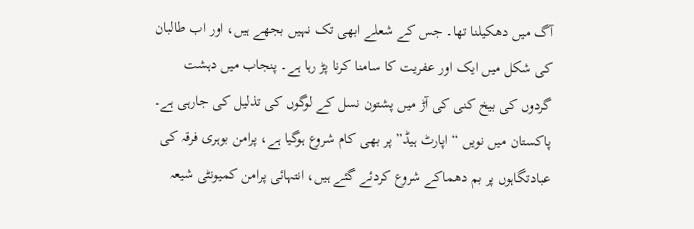آگ میں دھکیلنا تھا۔ جس کے شعلے ابھی تک نہیں بجھے ہیں، اور اب طالبان کی شکل میں ایک اور عفریت کا سامنا کرنا پڑ رہا ہے۔ پنجاب میں دہشت گردوں کی بیخ کنی کی آڑ میں پشتون نسل کے لوگوں کی تذلیل کی جارہی ہے۔
پاکستان میں نویں “اپارٹ ہیڈ” پر بھی کام شروع ہوگیا ہے، پرامن بوہری فرقہ کی عبادتگاہوں پر بم دھماکے شروع کردئے گئے ہیں، انتہائی پرامن کمیونٹی شیعہ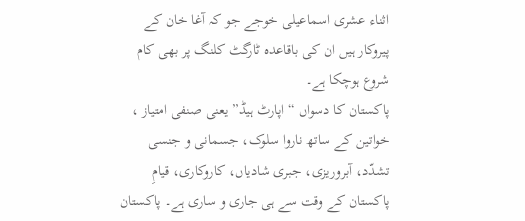اثناء عشری اسماعیلی خوجے جو کہ آغا خان کے پیروکار ہیں ان کی باقاعدہ ٹارگٹ کلنگ پر بھی کام شروع ہوچکا ہے۔
پاکستان کا دسواں “اپارٹ ہیڈ” یعنی صنفی امتیاز ، خواتین کے ساتھ ناروا سلوک، جسمانی و جنسی تشدّد، آبروریزی، جبری شادیاں، کاروکاری، قیامِ پاکستان کے وقت سے ہی جاری و ساری ہے۔ پاکستان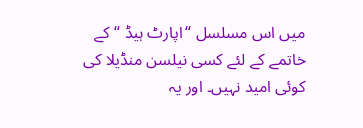میں اس مسلسل “اپارٹ ہیڈ “کے خاتمے کے لئے کسی نیلسن منڈیلا کی کوئی امید نہیں۔ اور یہ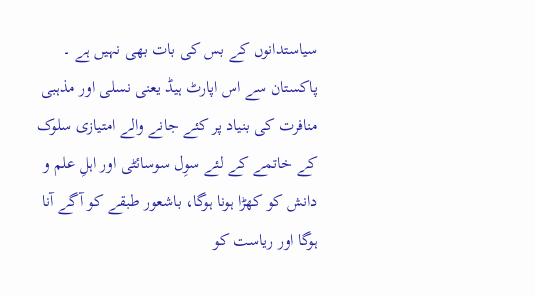سیاستدانوں کے بس کی بات بھی نہیں ہے ۔
پاکستان سے اس اپارٹ ہیڈ یعنی نسلی اور مذہبی منافرت کی بنیاد پر کئے جانے والے امتیازی سلوک کے خاتمے کے لئے سوِل سوسائٹی اور اہلِ علم و دانش کو کھڑا ہونا ہوگا، باشعور طبقے کو آگے آنا ہوگا اور ریاست کو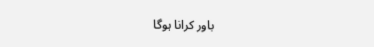باور کرانا ہوگا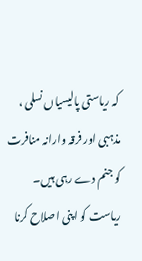کہ ریاستی پالیسیاں نسلی ، مذہبی اور فرقہ وارانہ منافرت کو جنم دے رہی ہیں۔ ریاست کو اپنی اصلاح کرنا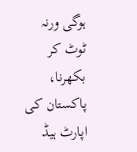ہوگی ورنہ ٹوٹ کر بکھرنا، پاکستان کی اپارٹ ہیڈ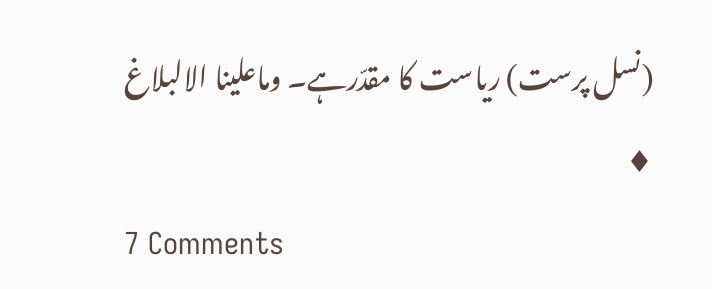(نسل پرست) ریاست کا مقدّرہے۔ وماعلینا الالبلاغ
♦
7 Comments